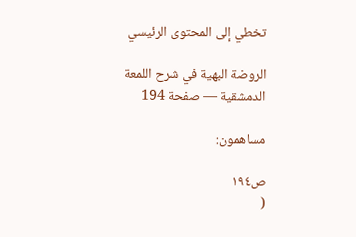تخطي إلى المحتوى الرئيسي

الروضة البهية في شرح اللمعة الدمشقية — صفحة 194

مساهمون:

ص١٩٤
(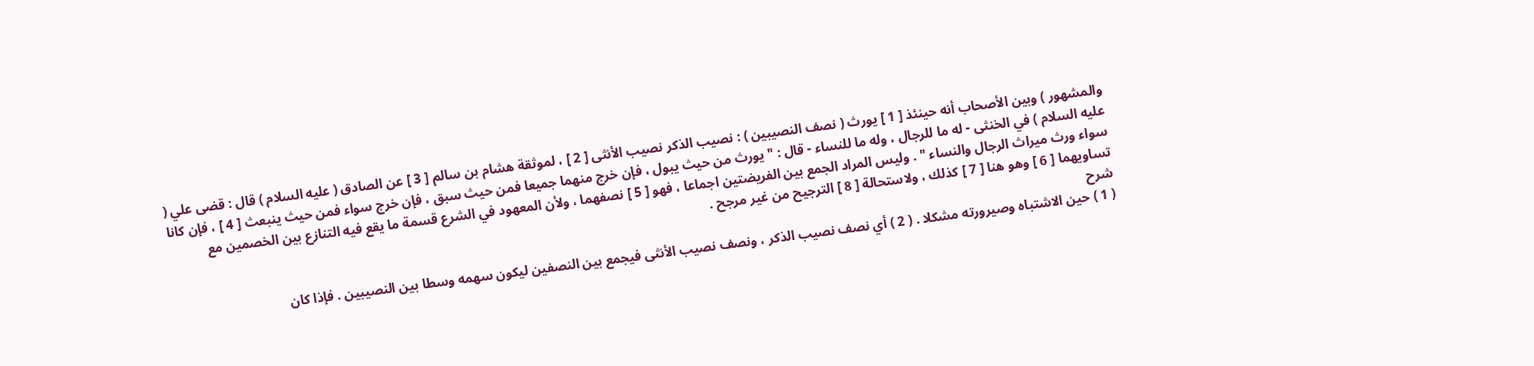والمشهور ) وبين الأصحاب أنه حينئذ [ 1 ] يورث ( نصف النصيبين ) : نصيب الذكر نصيب الأنثى [ 2 ] ، لموثقة هشام بن سالم [ 3 ] عن الصادق ( عليه السلام ) قال : قضى علي ( عليه السلام ) في الخنثى - له ما للرجال ، وله ما للنساء - قال : " يورث من حيث يبول ، فإن خرج منهما جميعا فمن حيث سبق ، فإن خرج سواء فمن حيث ينبعث [ 4 ] ، فإن كانا سواء ورث ميراث الرجال والنساء " . وليس المراد الجمع بين الفريضتين اجماعا ، فهو [ 5 ] نصفهما ، ولأن المعهود في الشرع قسمة ما يقع فيه التنازع بين الخصمين مع تساويهما [ 6 ] وهو هنا [ 7 ] كذلك ، ولاستحالة [ 8 ] الترجيح من غير مرجح .
شرح
( 1 ) حين الاشتباه وصيرورته مشكلا . ( 2 ) أي نصف نصيب الذكر ، ونصف نصيب الأنثى فيجمع بين النصفين ليكون سهمه وسطا بين النصيبين . فإذا كان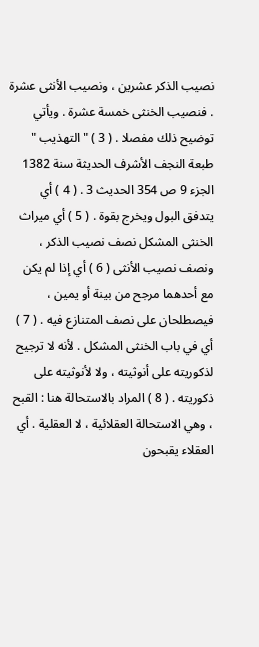نصيب الذكر عشرين ، ونصيب الأنثى عشرة . فنصيب الخنثى خمسة عشرة . ويأتي توضيح ذلك مفصلا . ( 3 ) " التهذيب " طبعة النجف الأشرف الحديثة سنة 1382 الجزء 9 ص 354 الحديث 3 . ( 4 ) أي يتدفق البول ويخرج بقوة . ( 5 ) أي ميراث الخنثى المشكل نصف نصيب الذكر ، ونصف نصيب الأنثى ( 6 ) أي إذا لم يكن مع أحدهما مرجح من بينة أو يمين ، فيصطلحان على نصف المتنازع فيه . ( 7 ) أي في باب الخنثى المشكل . لأنه لا ترجيح لذكوريته على أنوثيته ، ولا لأنوثيته على ذكوريته . ( 8 ) المراد بالاستحالة هنا : القبح ، وهي الاستحالة العقلائية ، لا العقلية . أي العقلاء يقبحون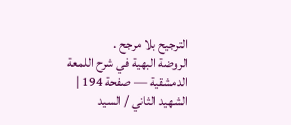الترجيح بلا مرجح .
الروضة البهية في شرح اللمعة الدمشقية — صفحة 194 | الشهيد الثاني / السيد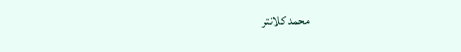محمد كلانتر